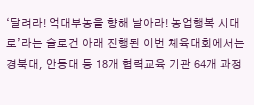‘달려라! 억대부농을 향해 날아라! 농업행복 시대로’라는 슬로건 아래 진행된 이번 체육대회에서는 경북대, 안동대 등 18개 협력교육 기관 64개 과정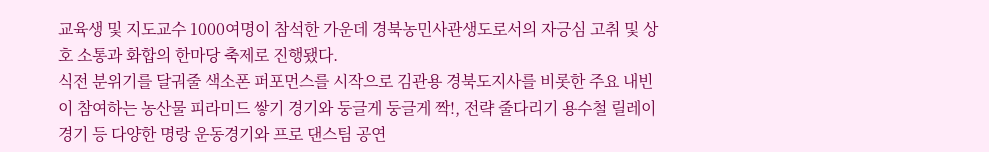교육생 및 지도교수 1000여명이 참석한 가운데 경북농민사관생도로서의 자긍심 고취 및 상호 소통과 화합의 한마당 축제로 진행됐다.
식전 분위기를 달궈줄 색소폰 퍼포먼스를 시작으로 김관용 경북도지사를 비롯한 주요 내빈이 참여하는 농산물 피라미드 쌓기 경기와 둥글게 둥글게 짝!, 전략 줄다리기 용수철 릴레이 경기 등 다양한 명랑 운동경기와 프로 댄스팀 공연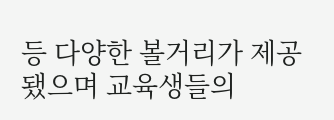등 다양한 볼거리가 제공됐으며 교육생들의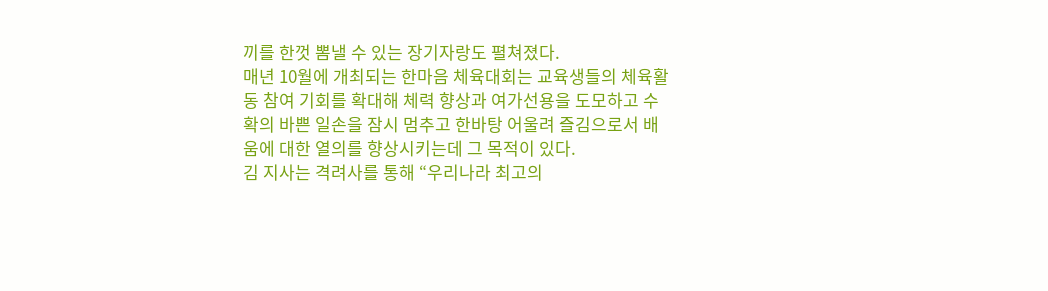끼를 한껏 뽐낼 수 있는 장기자랑도 펼쳐졌다.
매년 10월에 개최되는 한마음 체육대회는 교육생들의 체육활동 참여 기회를 확대해 체력 향상과 여가선용을 도모하고 수확의 바쁜 일손을 잠시 멈추고 한바탕 어울려 즐김으로서 배움에 대한 열의를 향상시키는데 그 목적이 있다.
김 지사는 격려사를 통해 “우리나라 최고의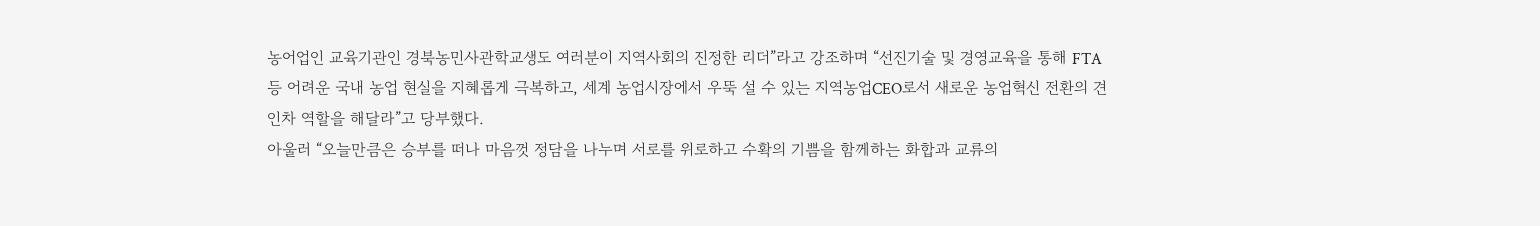농어업인 교육기관인 경북농민사관학교생도 여러분이 지역사회의 진정한 리더”라고 강조하며 “선진기술 및 경영교육을 통해 FTA 등 어려운 국내 농업 현실을 지혜롭게 극복하고, 세계 농업시장에서 우뚝 설 수 있는 지역농업CEO로서 새로운 농업혁신 전환의 견인차 역할을 해달라”고 당부했다.
아울러 “오늘만큼은 승부를 떠나 마음껏 정담을 나누며 서로를 위로하고 수확의 기쁨을 함께하는 화합과 교류의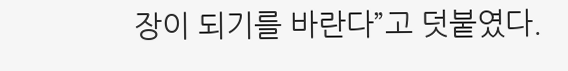장이 되기를 바란다”고 덧붙였다.